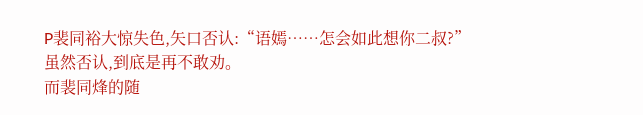P裴同裕大惊失色,矢口否认:“语嫣……怎会如此想你二叔?”
虽然否认,到底是再不敢劝。
而裴同烽的随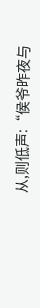从,则低声:“侯爷昨夜与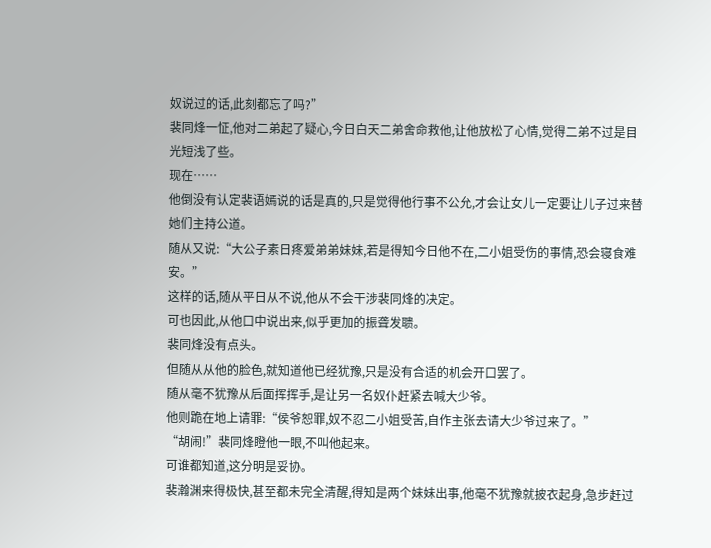奴说过的话,此刻都忘了吗?”
裴同烽一怔,他对二弟起了疑心,今日白天二弟舍命救他,让他放松了心情,觉得二弟不过是目光短浅了些。
现在……
他倒没有认定裴语嫣说的话是真的,只是觉得他行事不公允,才会让女儿一定要让儿子过来替她们主持公道。
随从又说:“大公子素日疼爱弟弟妹妹,若是得知今日他不在,二小姐受伤的事情,恐会寝食难安。”
这样的话,随从平日从不说,他从不会干涉裴同烽的决定。
可也因此,从他口中说出来,似乎更加的振聋发聩。
裴同烽没有点头。
但随从从他的脸色,就知道他已经犹豫,只是没有合适的机会开口罢了。
随从毫不犹豫从后面挥挥手,是让另一名奴仆赶紧去喊大少爷。
他则跪在地上请罪:“侯爷恕罪,奴不忍二小姐受苦,自作主张去请大少爷过来了。”
“胡闹!”裴同烽瞪他一眼,不叫他起来。
可谁都知道,这分明是妥协。
裴瀚渊来得极快,甚至都未完全清醒,得知是两个妹妹出事,他毫不犹豫就披衣起身,急步赶过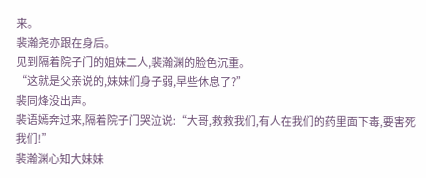来。
裴瀚尧亦跟在身后。
见到隔着院子门的姐妹二人,裴瀚渊的脸色沉重。
“这就是父亲说的,妹妹们身子弱,早些休息了?”
裴同烽没出声。
裴语嫣奔过来,隔着院子门哭泣说:“大哥,救救我们,有人在我们的药里面下毒,要害死我们!”
裴瀚渊心知大妹妹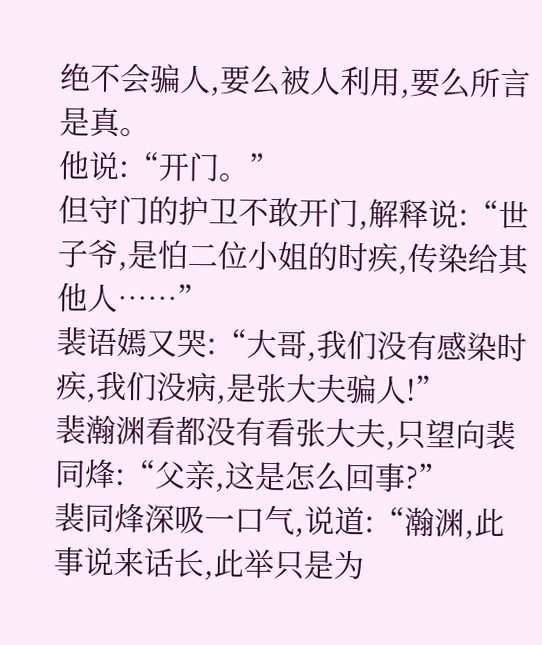绝不会骗人,要么被人利用,要么所言是真。
他说:“开门。”
但守门的护卫不敢开门,解释说:“世子爷,是怕二位小姐的时疾,传染给其他人……”
裴语嫣又哭:“大哥,我们没有感染时疾,我们没病,是张大夫骗人!”
裴瀚渊看都没有看张大夫,只望向裴同烽:“父亲,这是怎么回事?”
裴同烽深吸一口气,说道:“瀚渊,此事说来话长,此举只是为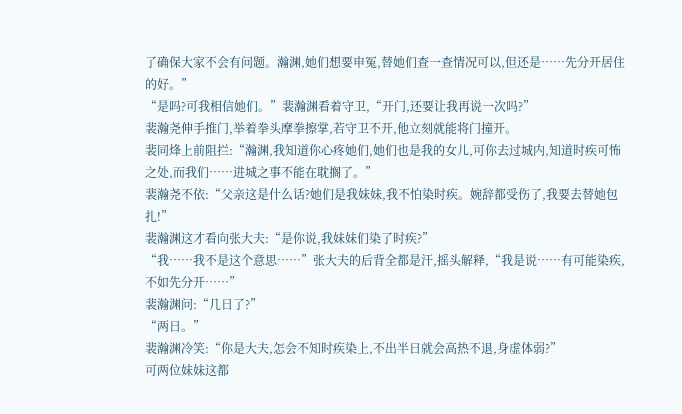了确保大家不会有问题。瀚渊,她们想要申冤,替她们查一查情况可以,但还是……先分开居住的好。”
“是吗?可我相信她们。”裴瀚渊看着守卫,“开门,还要让我再说一次吗?”
裴瀚尧伸手推门,举着拳头摩拳擦掌,若守卫不开,他立刻就能将门撞开。
裴同烽上前阻拦:“瀚渊,我知道你心疼她们,她们也是我的女儿,可你去过城内,知道时疾可怖之处,而我们……进城之事不能在耽搁了。”
裴瀚尧不依:“父亲这是什么话?她们是我妹妹,我不怕染时疾。婉辞都受伤了,我要去替她包扎!”
裴瀚渊这才看向张大夫:“是你说,我妹妹们染了时疾?”
“我……我不是这个意思……”张大夫的后背全都是汗,摇头解释,“我是说……有可能染疾,不如先分开……”
裴瀚渊问:“几日了?”
“两日。”
裴瀚渊冷笑:“你是大夫,怎会不知时疾染上,不出半日就会高热不退,身虚体弱?”
可两位妹妹这都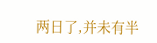两日了,并未有半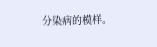分染病的模样。